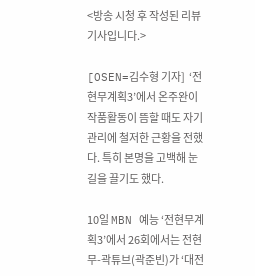<방송 시청 후 작성된 리뷰 기사입니다.>

[OSEN=김수형 기자]  ‘전현무계획3’에서 온주완이 작품활동이 뜸할 때도 자기관리에 철저한 근황을 전했다. 특히 본명을 고백해 눈길을 끌기도 했다.

10일 MBN 예능 ‘전현무계획3’에서 26회에서는 전현무-곽튜브(곽준빈)가 ‘대전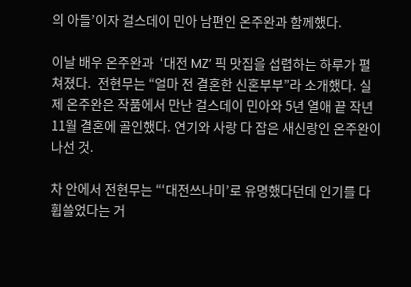의 아들’이자 걸스데이 민아 남편인 온주완과 함께했다.

이날 배우 온주완과  ‘대전 MZ’ 픽 맛집을 섭렵하는 하루가 펼쳐졌다.  전현무는 “얼마 전 결혼한 신혼부부”라 소개했다. 실제 온주완은 작품에서 만난 걸스데이 민아와 5년 열애 끝 작년 11월 결혼에 골인했다. 연기와 사랑 다 잡은 새신랑인 온주완이 나선 것.

차 안에서 전현무는 “‘대전쓰나미’로 유명했다던데 인기를 다 휩쓸었다는 거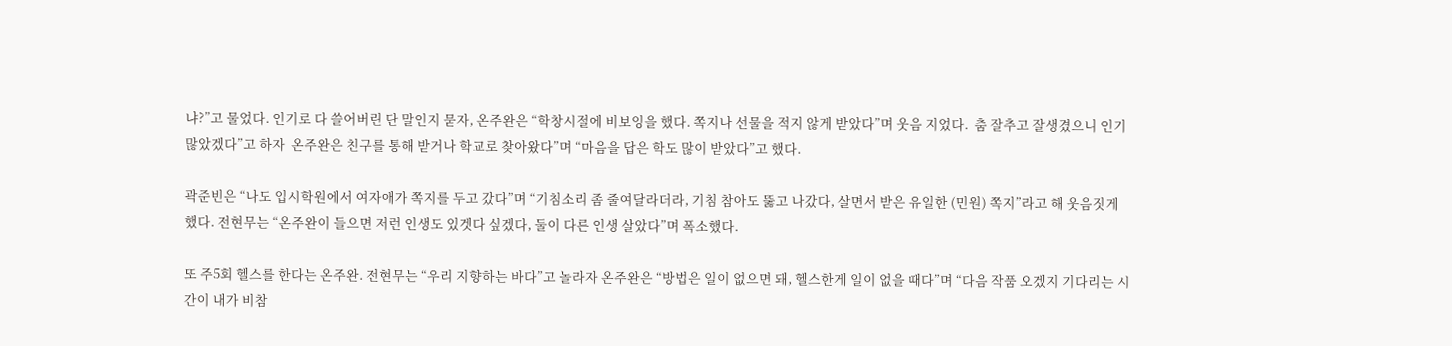냐?”고 물었다. 인기로 다 쓸어버린 단 말인지 묻자, 온주완은 “학창시절에 비보잉을 했다. 쪽지나 선물을 적지 않게 받았다”며 웃음 지었다.  춤 잘추고 잘생겼으니 인기 많았겠다”고 하자  온주완은 친구를 통해 받거나 학교로 찾아왔다”며 “마음을 답은 학도 많이 받았다”고 했다.

곽준빈은 “나도 입시학원에서 여자애가 쪽지를 두고 갔다”며 “기침소리 좀 줄여달라더라, 기침 참아도 뚫고 나갔다, 살면서 받은 유일한 (민원) 쪽지”라고 해 웃음짓게 했다. 전현무는 “온주완이 들으면 저런 인생도 있겟다 싶겠다, 둘이 다른 인생 살았다”며 폭소했다.

또 주5회 헬스를 한다는 온주완. 전현무는 “우리 지향하는 바다”고 놀라자 온주완은 “방법은 일이 없으면 돼, 헬스한게 일이 없을 때다”며 “다음 작품 오겠지 기다리는 시간이 내가 비참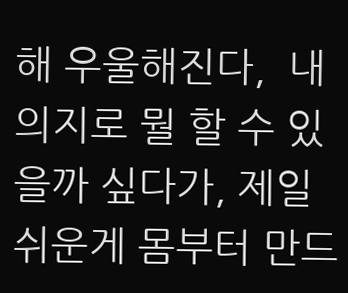해 우울해진다,  내 의지로 뭘 할 수 있을까 싶다가, 제일 쉬운게 몸부터 만드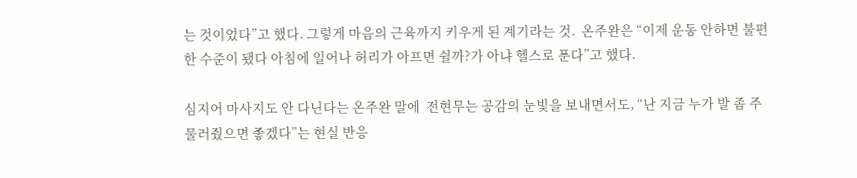는 것이었다”고 했다. 그렇게 마음의 근육까지 키우게 된 계기라는 것.  온주완은 “이제 운동 안하면 불편한 수준이 됐다 아침에 일어나 허리가 아프면 쉴까?가 아냐 헬스로 푼다”고 했다.

심지어 마사지도 안 다닌다는 온주완 말에  전현무는 공감의 눈빛을 보내면서도, “난 지금 누가 발 좀 주물러줬으면 좋겠다”는 현실 반응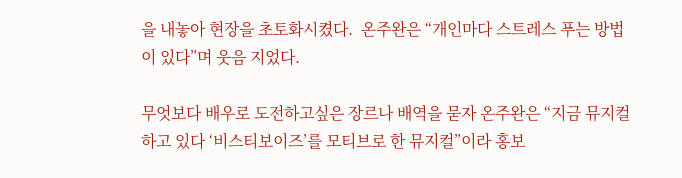을 내놓아 현장을 초토화시켰다.  온주완은 “개인마다 스트레스 푸는 방법이 있다”며 웃음 지었다.

무엇보다 배우로 도전하고싶은 장르나 배역을 묻자 온주완은 “지금 뮤지컬하고 있다 ‘비스티보이즈’를 모티브로 한 뮤지컬”이라 홍보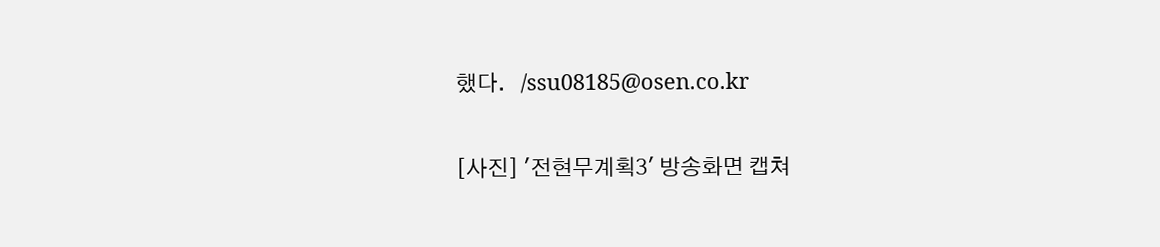했다.   /ssu08185@osen.co.kr

[사진] '전현무계획3' 방송화면 캡쳐